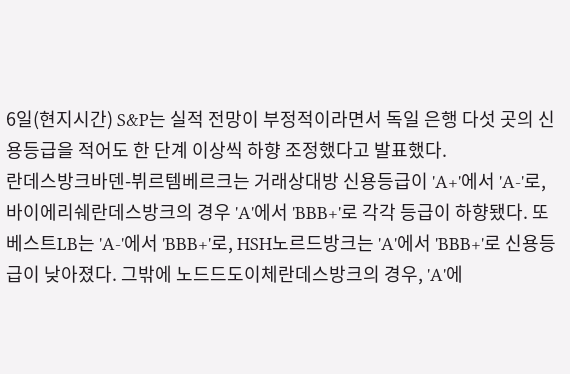6일(현지시간) S&P는 실적 전망이 부정적이라면서 독일 은행 다섯 곳의 신용등급을 적어도 한 단계 이상씩 하향 조정했다고 발표했다.
란데스방크바덴-뷔르템베르크는 거래상대방 신용등급이 'A+'에서 'A-'로, 바이에리쉐란데스방크의 경우 'A'에서 'BBB+'로 각각 등급이 하향됐다. 또 베스트LB는 'A-'에서 'BBB+'로, HSH노르드방크는 'A'에서 'BBB+'로 신용등급이 낮아졌다. 그밖에 노드드도이체란데스방크의 경우, 'A'에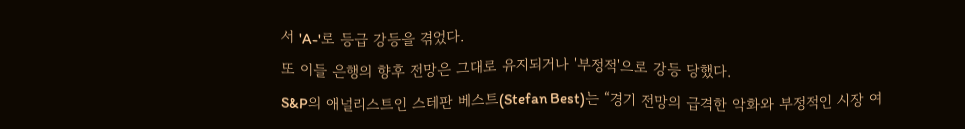서 'A-'로 등급 강등을 겪었다.
또 이들 은행의 향후 전망은 그대로 유지되거나 '부정적'으로 강등 당했다.
S&P의 애널리스트인 스테판 베스트(Stefan Best)는 “경기 전망의 급격한 악화와 부정적인 시장 여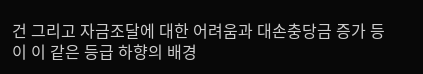건 그리고 자금조달에 대한 어려움과 대손충당금 증가 등이 이 같은 등급 하향의 배경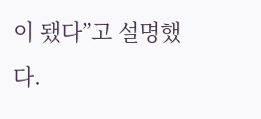이 됐다”고 설명했다.